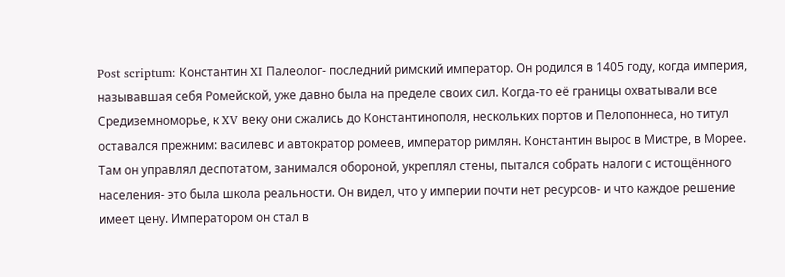Post scriptum: Константин XI Палеолог- последний римский император. Он родился в 1405 году, когда империя, называвшая себя Ромейской, уже давно была на пределе своих сил. Когда-то её границы охватывали все Средиземноморье, к XV веку они сжались до Константинополя, нескольких портов и Пелопоннеса, но титул оставался прежним: василевс и автократор ромеев, император римлян. Константин вырос в Мистре, в Морее. Там он управлял деспотатом, занимался обороной, укреплял стены, пытался собрать налоги с истощённого населения- это была школа реальности. Он видел, что у империи почти нет ресурсов- и что каждое решение имеет цену. Императором он стал в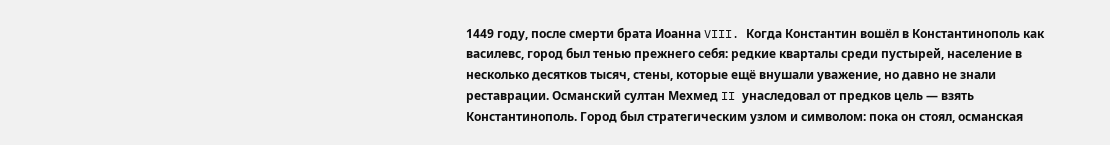1449 году, после смерти брата Иоанна VIII. Когда Константин вошёл в Константинополь как василевс, город был тенью прежнего себя: редкие кварталы среди пустырей, население в несколько десятков тысяч, стены, которые ещё внушали уважение, но давно не знали реставрации. Османский султан Мехмед II унаследовал от предков цель — взять Константинополь. Город был стратегическим узлом и символом: пока он стоял, османская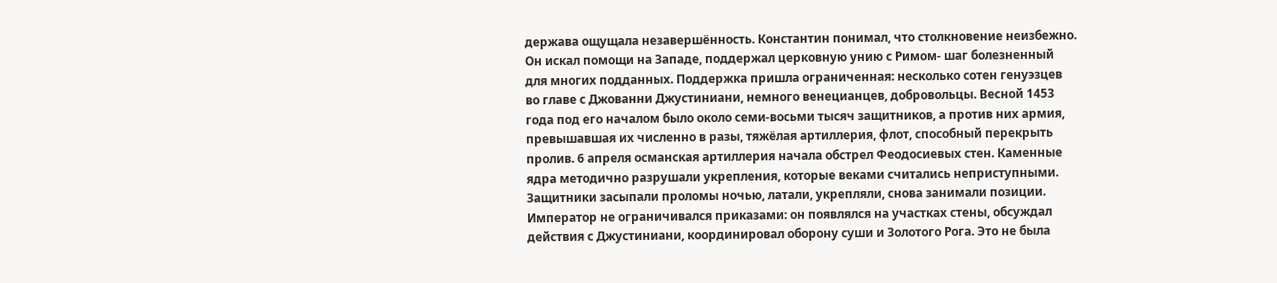держава ощущала незавершённость. Константин понимал, что столкновение неизбежно. Он искал помощи на Западе, поддержал церковную унию с Римом- шаг болезненный для многих подданных. Поддержка пришла ограниченная: несколько сотен генуэзцев во главе с Джованни Джустиниани, немного венецианцев, добровольцы. Весной 1453 года под его началом было около семи-восьми тысяч защитников, а против них армия, превышавшая их численно в разы, тяжёлая артиллерия, флот, способный перекрыть пролив. 6 апреля османская артиллерия начала обстрел Феодосиевых стен. Каменные ядра методично разрушали укрепления, которые веками считались неприступными. Защитники засыпали проломы ночью, латали, укрепляли, снова занимали позиции. Император не ограничивался приказами: он появлялся на участках стены, обсуждал действия с Джустиниани, координировал оборону суши и Золотого Рога. Это не была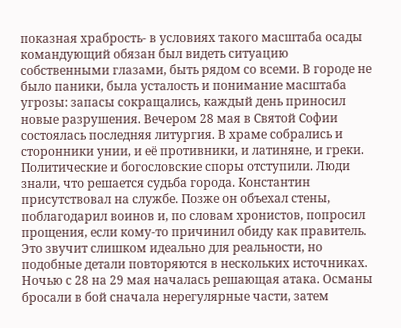показная храбрость- в условиях такого масштаба осады командующий обязан был видеть ситуацию собственными глазами, быть рядом со всеми. В городе не было паники, была усталость и понимание масштаба угрозы: запасы сокращались, каждый день приносил новые разрушения. Вечером 28 мая в Святой Софии состоялась последняя литургия. В храме собрались и сторонники унии, и её противники, и латиняне, и греки. Политические и богословские споры отступили. Люди знали, что решается судьба города. Константин присутствовал на службе. Позже он объехал стены, поблагодарил воинов и, по словам хронистов, попросил прощения, если кому-то причинил обиду как правитель. Это звучит слишком идеально для реальности, но подобные детали повторяются в нескольких источниках. Ночью с 28 на 29 мая началась решающая атака. Османы бросали в бой сначала нерегулярные части, затем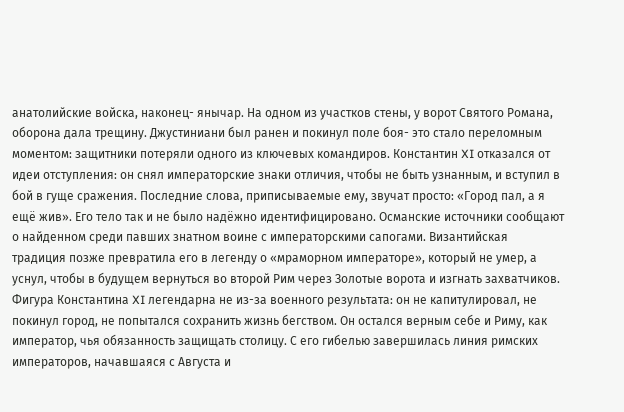анатолийские войска, наконец- янычар. На одном из участков стены, у ворот Святого Романа, оборона дала трещину. Джустиниани был ранен и покинул поле боя- это стало переломным моментом: защитники потеряли одного из ключевых командиров. Константин XI отказался от идеи отступления: он снял императорские знаки отличия, чтобы не быть узнанным, и вступил в бой в гуще сражения. Последние слова, приписываемые ему, звучат просто: «Город пал, а я ещё жив». Его тело так и не было надёжно идентифицировано. Османские источники сообщают о найденном среди павших знатном воине с императорскими сапогами. Византийская традиция позже превратила его в легенду о «мраморном императоре», который не умер, а уснул, чтобы в будущем вернуться во второй Рим через Золотые ворота и изгнать захватчиков. Фигура Константина XI легендарна не из-за военного результата: он не капитулировал, не покинул город, не попытался сохранить жизнь бегством. Он остался верным себе и Риму, как император, чья обязанность защищать столицу. С его гибелью завершилась линия римских императоров, начавшаяся с Августа и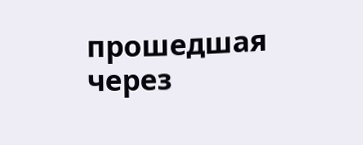прошедшая через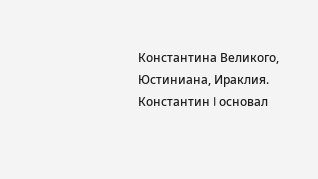Константина Великого, Юстиниана, Ираклия. Константин I основал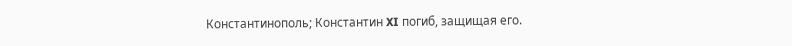Константинополь; Константин XI погиб, защищая его.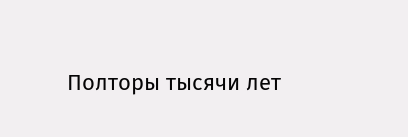Полторы тысячи лет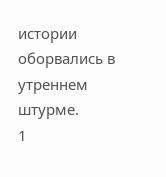истории оборвались в утреннем штурме.
1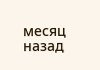месяц назад